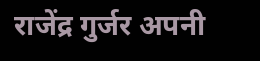राजेंद्र गुर्जर अपनी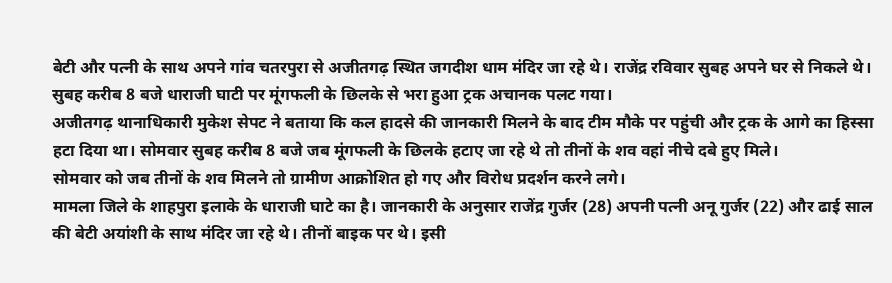बेटी और पत्नी के साथ अपने गांव चतरपुरा से अजीतगढ़ स्थित जगदीश धाम मंदिर जा रहे थे। राजेंद्र रविवार सुबह अपने घर से निकले थे। सुबह करीब 8 बजे धाराजी घाटी पर मूंगफली के छिलके से भरा हुआ ट्रक अचानक पलट गया।
अजीतगढ़ थानाधिकारी मुकेश सेपट ने बताया कि कल हादसे की जानकारी मिलने के बाद टीम मौके पर पहुंची और ट्रक के आगे का हिस्सा हटा दिया था। सोमवार सुबह करीब 8 बजे जब मूंगफली के छिलके हटाए जा रहे थे तो तीनों के शव वहां नीचे दबे हुए मिले।
सोमवार को जब तीनों के शव मिलने तो ग्रामीण आक्रोशित हो गए और विरोध प्रदर्शन करने लगे।
मामला जिले के शाहपुरा इलाके के धाराजी घाटे का है। जानकारी के अनुसार राजेंद्र गुर्जर (28) अपनी पत्नी अनू गुर्जर (22) और ढाई साल की बेटी अयांशी के साथ मंदिर जा रहे थे। तीनों बाइक पर थे। इसी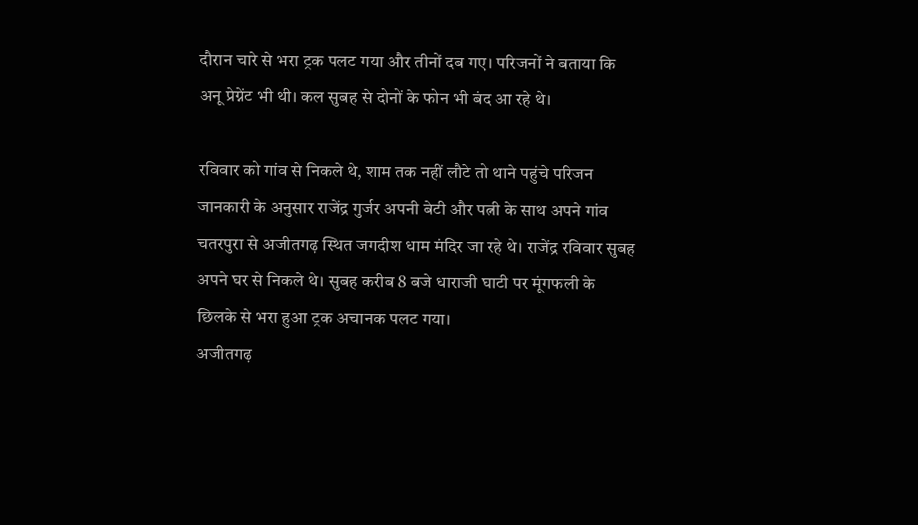दौरान चारे से भरा ट्रक पलट गया और तीनों दब गए। परिजनों ने बताया कि अनू प्रेग्नेंट भी थी। कल सुबह से दोनों के फोन भी बंद आ रहे थे।

रविवार को गांव से निकले थे, शाम तक नहीं लौटे तो थाने पहुंचे परिजन
जानकारी के अनुसार राजेंद्र गुर्जर अपनी बेटी और पत्नी के साथ अपने गांव चतरपुरा से अजीतगढ़ स्थित जगदीश धाम मंदिर जा रहे थे। राजेंद्र रविवार सुबह अपने घर से निकले थे। सुबह करीब 8 बजे धाराजी घाटी पर मूंगफली के छिलके से भरा हुआ ट्रक अचानक पलट गया।
अजीतगढ़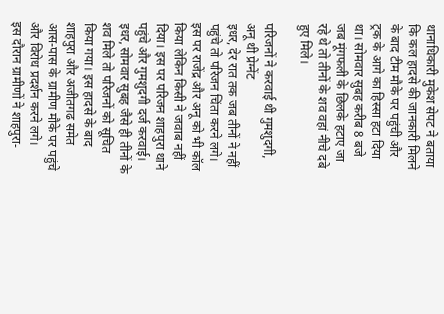थानाधिकारी मुकेश सेपट ने बताया कि कल हादसे की जानकारी मिलने के बाद टीम मौके पर पहुंची और ट्रक के आगे का हिस्सा हटा दिया था। सोमवार सुबह करीब 8 बजे जब मूंगफली के छिलके हटाए जा रहे थे तो तीनों के शव वहां नीचे दबे हुए मिले।

परिजनों ने करवाई थी गुमशुदगी, अनू थी प्रेग्नेंट
इधर, देर रात तक जब तीनों ने नहीं पहुंचे तो परिजन चिंता करने लगे। इस पर राजेंद्र और अनू को भी कॉल किया लेकिन किसी ने जवाब नहीं दिया। इस पर परिजन शाहपुरा थाने पहुंचे और गुमशुदगी दर्ज करवाई।
इधर, सोमवार सुबह जैसे ही तीनों के शव मिले तो परिजनों को सूचित किया गया। इस हादसे के बाद शाहपुरा और अजीतगढ समेत आस-पास के ग्रामीण मौके पर पहुंचे और विरोध प्रदर्शन करने लगे।
इस दौरान ग्रामीणों ने शाहपुरा-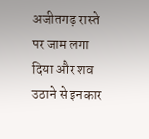अजीतगढ़ रास्ते पर जाम लगा दिया और शव उठाने से इनकार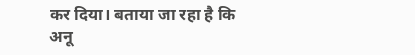कर दिया। बताया जा रहा है कि अनू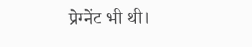प्रेग्नेंट भी थी।